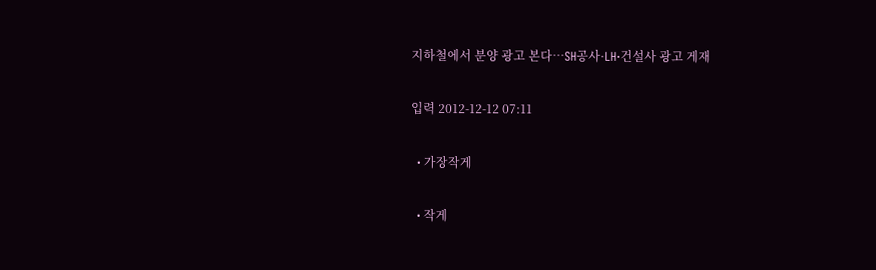지하철에서 분양 광고 본다…SH공사·LH·건설사 광고 게재

입력 2012-12-12 07:11

  • 가장작게

  • 작게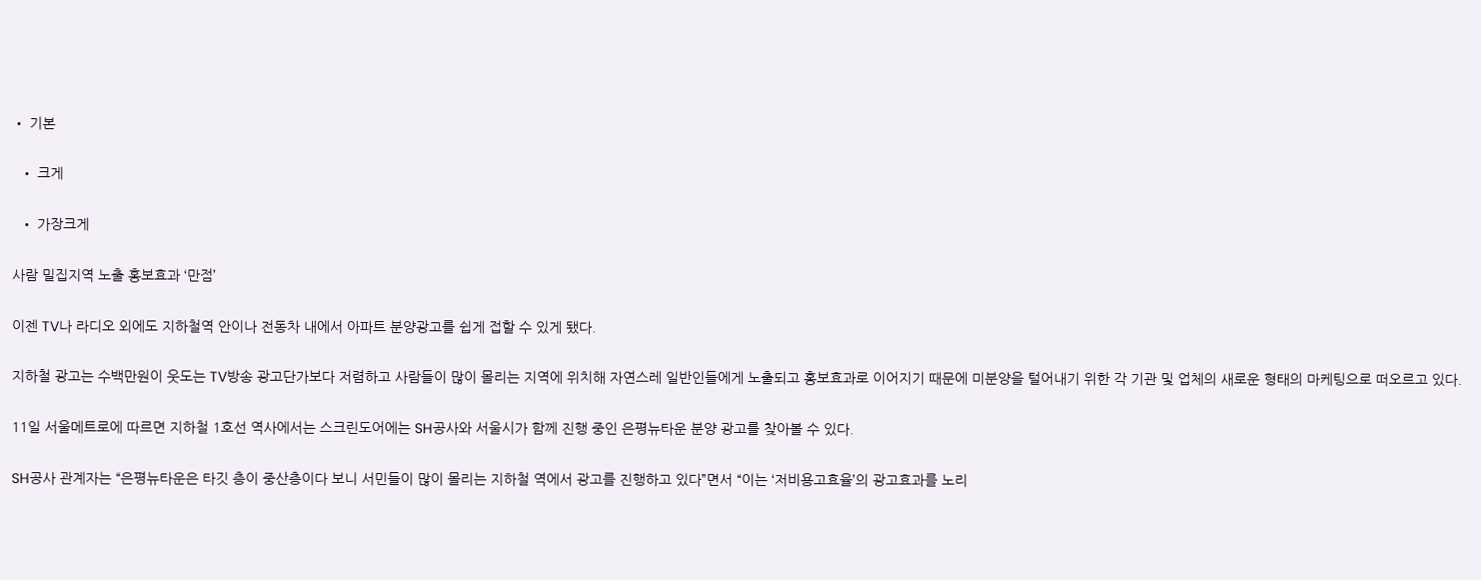• 기본

  • 크게

  • 가장크게

사람 밀집지역 노출 홍보효과 ‘만점’

이젠 TV나 라디오 외에도 지하철역 안이나 전동차 내에서 아파트 분양광고를 쉽게 접할 수 있게 됐다.

지하철 광고는 수백만원이 웃도는 TV방송 광고단가보다 저렴하고 사람들이 많이 몰리는 지역에 위치해 자연스레 일반인들에게 노출되고 홍보효과로 이어지기 때문에 미분양을 털어내기 위한 각 기관 및 업체의 새로운 형태의 마케팅으로 떠오르고 있다.

11일 서울메트로에 따르면 지하철 1호선 역사에서는 스크린도어에는 SH공사와 서울시가 함께 진행 중인 은평뉴타운 분양 광고를 찾아볼 수 있다.

SH공사 관계자는 “은평뉴타운은 타깃 층이 중산층이다 보니 서민들이 많이 몰리는 지하철 역에서 광고를 진행하고 있다”면서 “이는 ‘저비용고효율’의 광고효과를 노리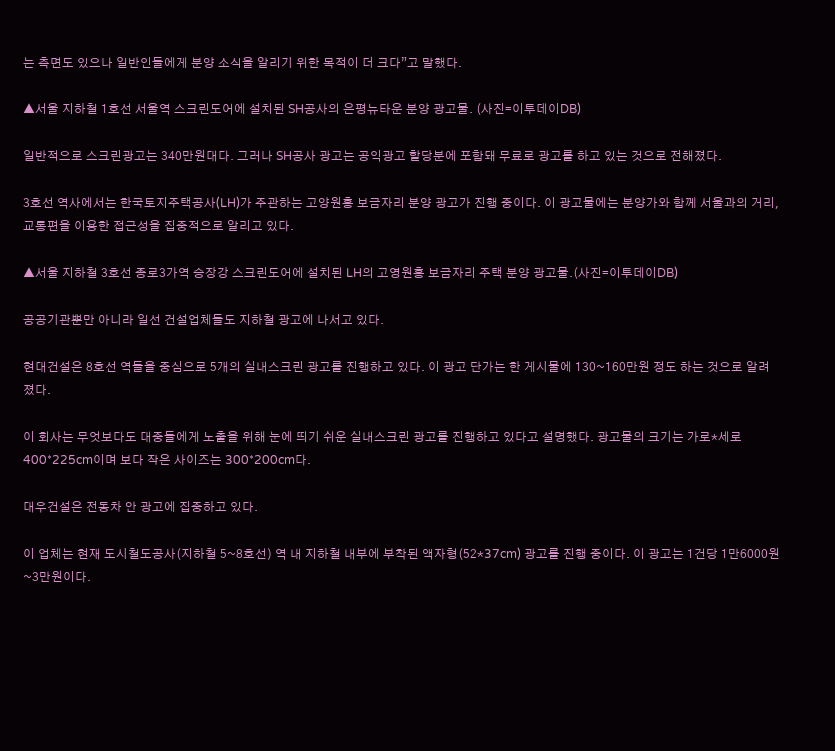는 측면도 있으나 일반인들에게 분양 소식을 알리기 위한 목적이 더 크다”고 말했다.

▲서울 지하철 1호선 서울역 스크린도어에 설치된 SH공사의 은평뉴타운 분양 광고물. (사진=이투데이DB)

일반적으로 스크린광고는 340만원대다. 그러나 SH공사 광고는 공익광고 할당분에 포함돼 무료로 광고를 하고 있는 것으로 전해졌다.

3호선 역사에서는 한국토지주택공사(LH)가 주관하는 고양원흥 보금자리 분양 광고가 진행 중이다. 이 광고물에는 분양가와 함께 서울과의 거리, 교통편을 이용한 접근성을 집중적으로 알리고 있다.

▲서울 지하철 3호선 종로3가역 승장강 스크린도어에 설치된 LH의 고영원흥 보금자리 주택 분양 광고물.(사진=이투데이DB)

공공기관뿐만 아니라 일선 건설업체들도 지하철 광고에 나서고 있다.

현대건설은 8호선 역들을 중심으로 5개의 실내스크린 광고를 진행하고 있다. 이 광고 단가는 한 게시물에 130~160만원 정도 하는 것으로 알려졌다.

이 회사는 무엇보다도 대중들에게 노출을 위해 눈에 띄기 쉬운 실내스크린 광고를 진행하고 있다고 설명했다. 광고물의 크기는 가로*세로 400*225cm이며 보다 작은 사이즈는 300*200cm다.

대우건설은 전동차 안 광고에 집중하고 있다.

이 업체는 현재 도시철도공사(지하철 5~8호선) 역 내 지하철 내부에 부착된 액자형(52*37cm) 광고를 진행 중이다. 이 광고는 1건당 1만6000원~3만원이다.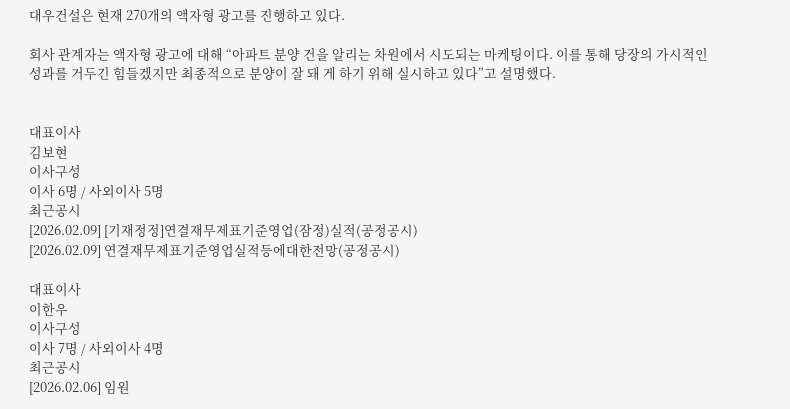대우건설은 현재 270개의 액자형 광고를 진행하고 있다.

회사 관계자는 액자형 광고에 대해 “아파트 분양 건을 알리는 차원에서 시도되는 마케팅이다. 이를 통해 당장의 가시적인 성과를 거두긴 힘들겠지만 최종적으로 분양이 잘 돼 게 하기 위해 실시하고 있다”고 설명했다.


대표이사
김보현
이사구성
이사 6명 / 사외이사 5명
최근공시
[2026.02.09] [기재정정]연결재무제표기준영업(잠정)실적(공정공시)
[2026.02.09] 연결재무제표기준영업실적등에대한전망(공정공시)

대표이사
이한우
이사구성
이사 7명 / 사외이사 4명
최근공시
[2026.02.06] 임원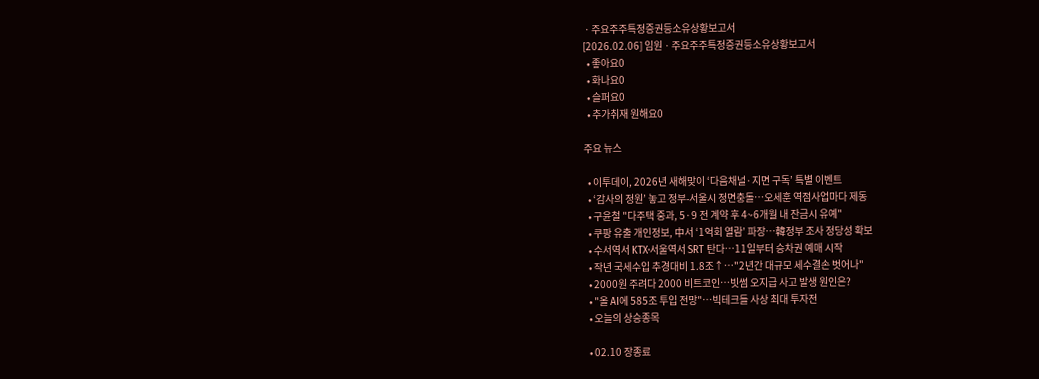ㆍ주요주주특정증권등소유상황보고서
[2026.02.06] 임원ㆍ주요주주특정증권등소유상황보고서
  • 좋아요0
  • 화나요0
  • 슬퍼요0
  • 추가취재 원해요0

주요 뉴스

  • 이투데이, 2026년 새해맞이 ‘다음채널·지면 구독’ 특별 이벤트
  • ‘감사의 정원’ 놓고 정부-서울시 정면충돌…오세훈 역점사업마다 제동
  • 구윤철 "다주택 중과, 5·9 전 계약 후 4~6개월 내 잔금시 유예"
  • 쿠팡 유출 개인정보, 中서 ‘1억회 열람’ 파장…韓정부 조사 정당성 확보
  • 수서역서 KTX·서울역서 SRT 탄다…11일부터 승차권 예매 시작
  • 작년 국세수입 추경대비 1.8조↑…"2년간 대규모 세수결손 벗어나"
  • 2000원 주려다 2000 비트코인…빗썸 오지급 사고 발생 원인은?
  • "올 AI에 585조 투입 전망"…빅테크들 사상 최대 투자전
  • 오늘의 상승종목

  • 02.10 장종료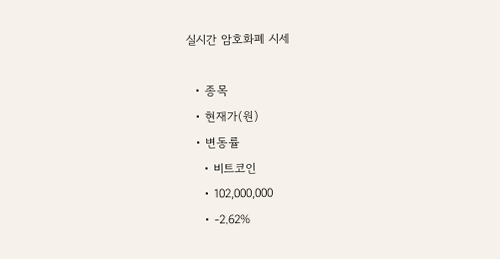실시간 암호화폐 시세

  • 종목
  • 현재가(원)
  • 변동률
    • 비트코인
    • 102,000,000
    • -2.62%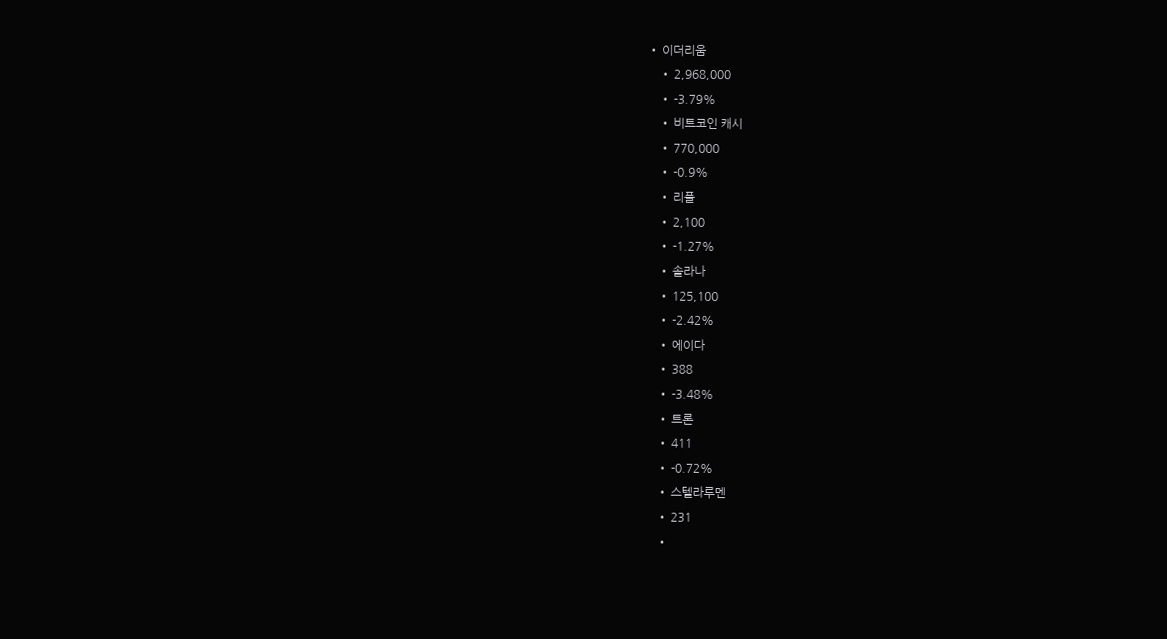• 이더리움
    • 2,968,000
    • -3.79%
    • 비트코인 캐시
    • 770,000
    • -0.9%
    • 리플
    • 2,100
    • -1.27%
    • 솔라나
    • 125,100
    • -2.42%
    • 에이다
    • 388
    • -3.48%
    • 트론
    • 411
    • -0.72%
    • 스텔라루멘
    • 231
    •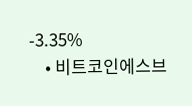-3.35%
    • 비트코인에스브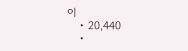이
    • 20,440
    •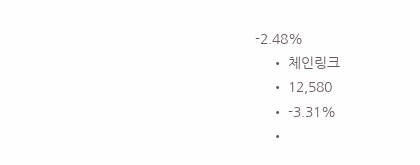-2.48%
    • 체인링크
    • 12,580
    • -3.31%
    •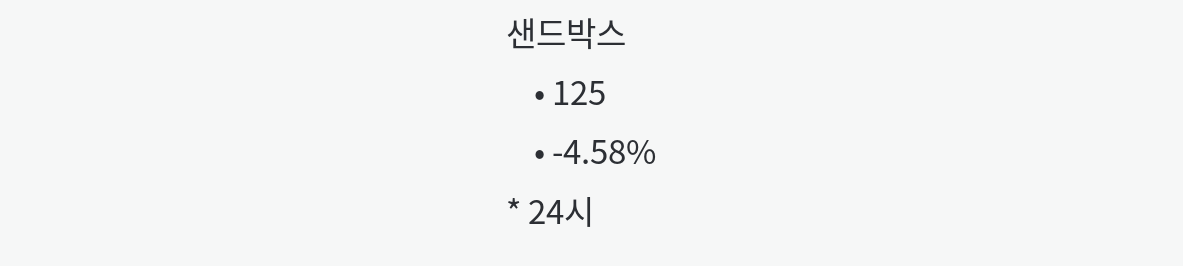샌드박스
    • 125
    • -4.58%
* 24시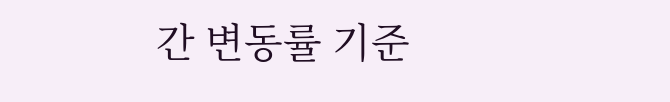간 변동률 기준